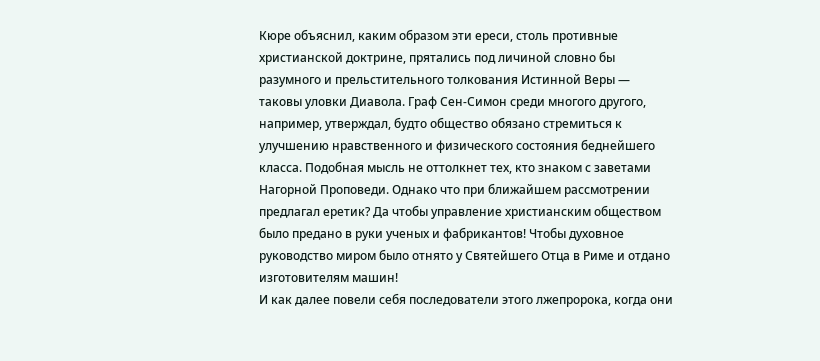Кюре объяснил, каким образом эти ереси, столь противные христианской доктрине, прятались под личиной словно бы разумного и прельстительного толкования Истинной Веры — таковы уловки Диавола. Граф Сен-Симон среди многого другого, например, утверждал, будто общество обязано стремиться к улучшению нравственного и физического состояния беднейшего класса. Подобная мысль не оттолкнет тех, кто знаком с заветами Нагорной Проповеди. Однако что при ближайшем рассмотрении предлагал еретик? Да чтобы управление христианским обществом было предано в руки ученых и фабрикантов! Чтобы духовное руководство миром было отнято у Святейшего Отца в Риме и отдано изготовителям машин!
И как далее повели себя последователи этого лжепророка, когда они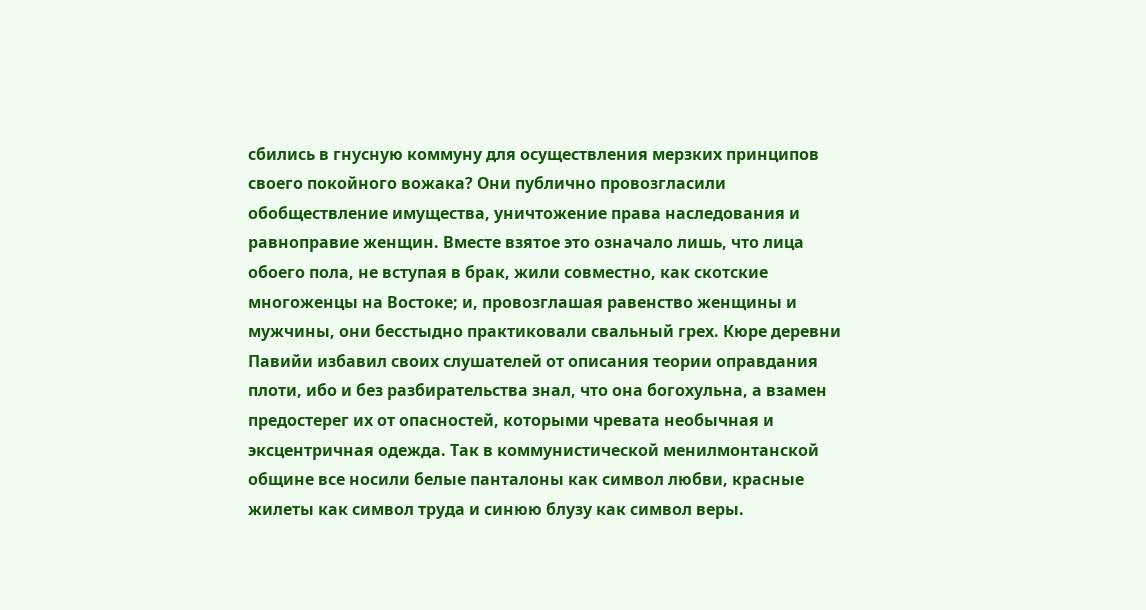сбились в гнусную коммуну для осуществления мерзких принципов своего покойного вожака? Они публично провозгласили обобществление имущества, уничтожение права наследования и равноправие женщин. Вместе взятое это означало лишь, что лица обоего пола, не вступая в брак, жили совместно, как скотские многоженцы на Востоке; и, провозглашая равенство женщины и мужчины, они бесстыдно практиковали свальный грех. Кюре деревни Павийи избавил своих слушателей от описания теории оправдания плоти, ибо и без разбирательства знал, что она богохульна, а взамен предостерег их от опасностей, которыми чревата необычная и эксцентричная одежда. Так в коммунистической менилмонтанской общине все носили белые панталоны как символ любви, красные жилеты как символ труда и синюю блузу как символ веры.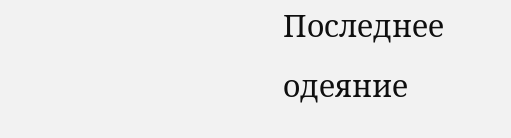Последнее одеяние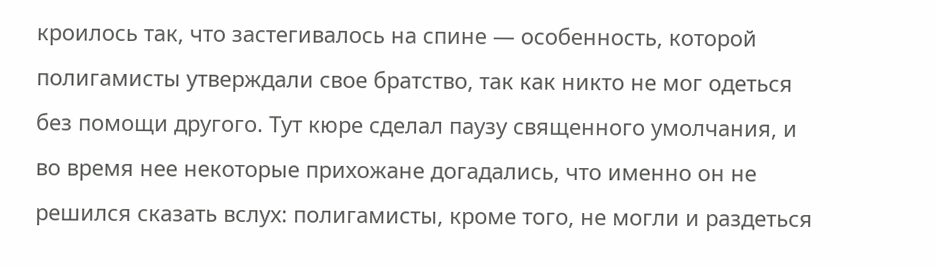кроилось так, что застегивалось на спине — особенность, которой полигамисты утверждали свое братство, так как никто не мог одеться без помощи другого. Тут кюре сделал паузу священного умолчания, и во время нее некоторые прихожане догадались, что именно он не решился сказать вслух: полигамисты, кроме того, не могли и раздеться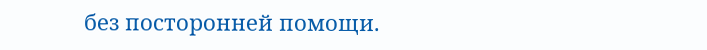без посторонней помощи.